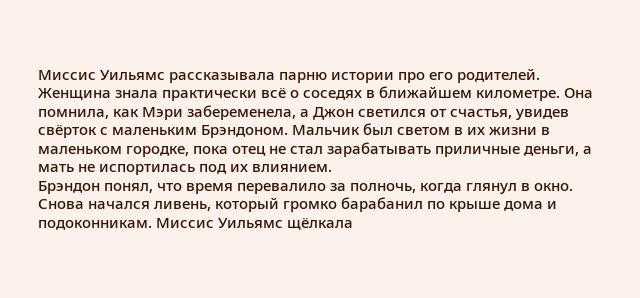Миссис Уильямс рассказывала парню истории про его родителей. Женщина знала практически всё о соседях в ближайшем километре. Она помнила, как Мэри забеременела, а Джон светился от счастья, увидев свёрток с маленьким Брэндоном. Мальчик был светом в их жизни в маленьком городке, пока отец не стал зарабатывать приличные деньги, а мать не испортилась под их влиянием.
Брэндон понял, что время перевалило за полночь, когда глянул в окно. Снова начался ливень, который громко барабанил по крыше дома и подоконникам. Миссис Уильямс щёлкала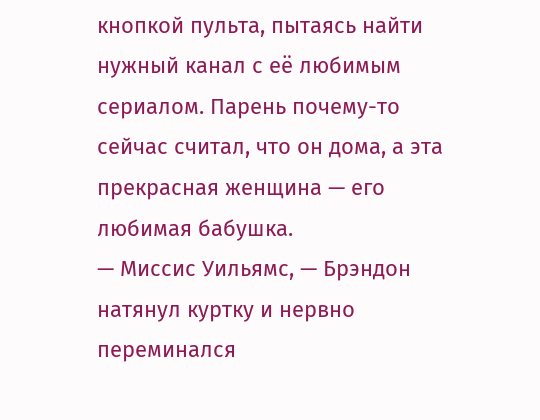кнопкой пульта, пытаясь найти нужный канал с её любимым сериалом. Парень почему-то сейчас считал, что он дома, а эта прекрасная женщина — его любимая бабушка.
— Миссис Уильямс, — Брэндон натянул куртку и нервно переминался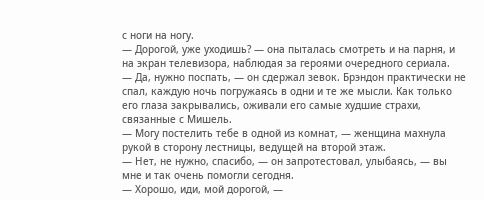с ноги на ногу.
— Дорогой, уже уходишь? — она пыталась смотреть и на парня, и на экран телевизора, наблюдая за героями очередного сериала.
— Да, нужно поспать, — он сдержал зевок. Брэндон практически не спал, каждую ночь погружаясь в одни и те же мысли. Как только его глаза закрывались, оживали его самые худшие страхи, связанные с Мишель.
— Могу постелить тебе в одной из комнат, — женщина махнула рукой в сторону лестницы, ведущей на второй этаж.
— Нет, не нужно, спасибо, — он запротестовал, улыбаясь, — вы мне и так очень помогли сегодня.
— Хорошо, иди, мой дорогой, —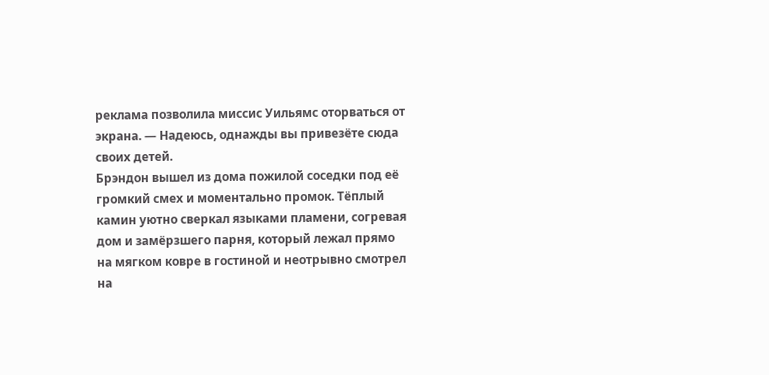реклама позволила миссис Уильямс оторваться от экрана. — Надеюсь, однажды вы привезёте сюда своих детей.
Брэндон вышел из дома пожилой соседки под её громкий смех и моментально промок. Тёплый камин уютно сверкал языками пламени, согревая дом и замёрзшего парня, который лежал прямо на мягком ковре в гостиной и неотрывно смотрел на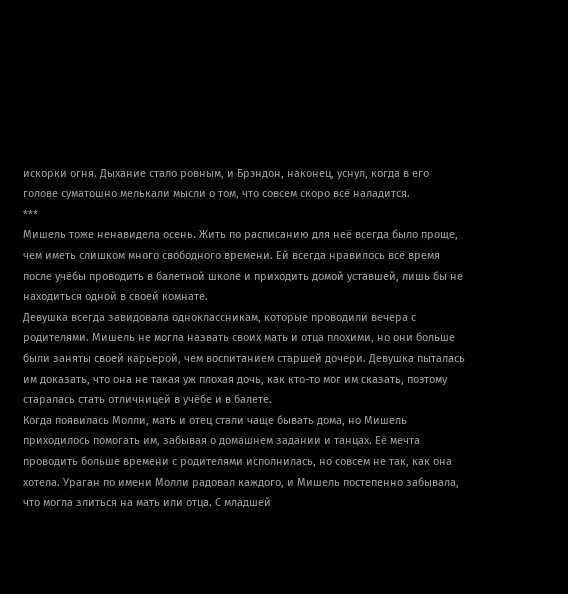искорки огня. Дыхание стало ровным, и Брэндон, наконец, уснул, когда в его голове суматошно мелькали мысли о том, что совсем скоро всё наладится.
***
Мишель тоже ненавидела осень. Жить по расписанию для неё всегда было проще, чем иметь слишком много свободного времени. Ей всегда нравилось всё время после учёбы проводить в балетной школе и приходить домой уставшей, лишь бы не находиться одной в своей комнате.
Девушка всегда завидовала одноклассникам, которые проводили вечера с родителями. Мишель не могла назвать своих мать и отца плохими, но они больше были заняты своей карьерой, чем воспитанием старшей дочери. Девушка пыталась им доказать, что она не такая уж плохая дочь, как кто-то мог им сказать, поэтому старалась стать отличницей в учёбе и в балете.
Когда появилась Молли, мать и отец стали чаще бывать дома, но Мишель приходилось помогать им, забывая о домашнем задании и танцах. Её мечта проводить больше времени с родителями исполнилась, но совсем не так, как она хотела. Ураган по имени Молли радовал каждого, и Мишель постепенно забывала, что могла злиться на мать или отца. С младшей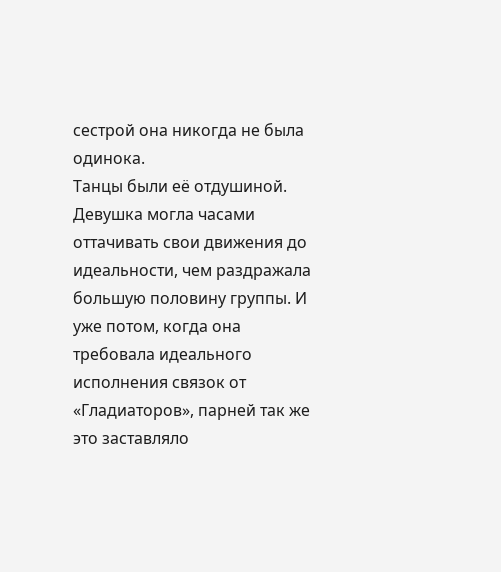сестрой она никогда не была одинока.
Танцы были её отдушиной. Девушка могла часами оттачивать свои движения до идеальности, чем раздражала большую половину группы. И уже потом, когда она требовала идеального исполнения связок от «Гладиаторов», парней так же это заставляло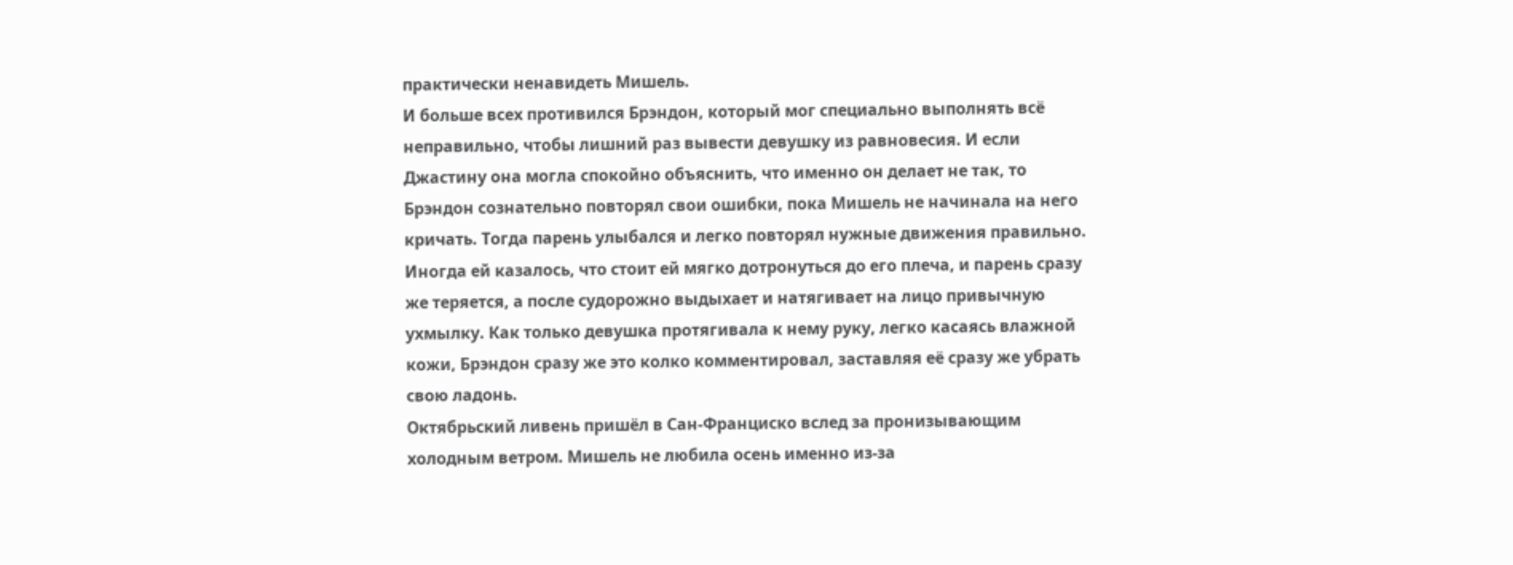практически ненавидеть Мишель.
И больше всех противился Брэндон, который мог специально выполнять всё неправильно, чтобы лишний раз вывести девушку из равновесия. И если Джастину она могла спокойно объяснить, что именно он делает не так, то Брэндон сознательно повторял свои ошибки, пока Мишель не начинала на него кричать. Тогда парень улыбался и легко повторял нужные движения правильно.
Иногда ей казалось, что стоит ей мягко дотронуться до его плеча, и парень сразу же теряется, а после судорожно выдыхает и натягивает на лицо привычную ухмылку. Как только девушка протягивала к нему руку, легко касаясь влажной кожи, Брэндон сразу же это колко комментировал, заставляя её сразу же убрать свою ладонь.
Октябрьский ливень пришёл в Сан-Франциско вслед за пронизывающим холодным ветром. Мишель не любила осень именно из-за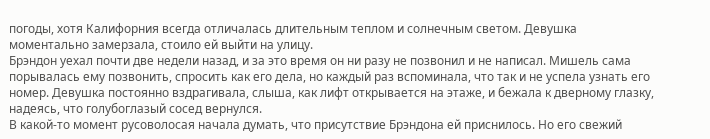погоды, хотя Калифорния всегда отличалась длительным теплом и солнечным светом. Девушка моментально замерзала, стоило ей выйти на улицу.
Брэндон уехал почти две недели назад, и за это время он ни разу не позвонил и не написал. Мишель сама порывалась ему позвонить, спросить как его дела, но каждый раз вспоминала, что так и не успела узнать его номер. Девушка постоянно вздрагивала, слыша, как лифт открывается на этаже, и бежала к дверному глазку, надеясь, что голубоглазый сосед вернулся.
В какой-то момент русоволосая начала думать, что присутствие Брэндона ей приснилось. Но его свежий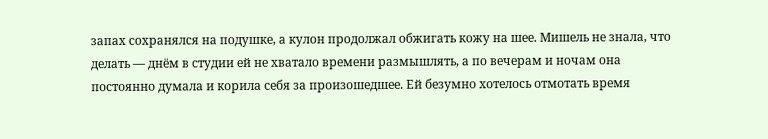запах сохранялся на подушке, а кулон продолжал обжигать кожу на шее. Мишель не знала, что делать — днём в студии ей не хватало времени размышлять, а по вечерам и ночам она постоянно думала и корила себя за произошедшее. Ей безумно хотелось отмотать время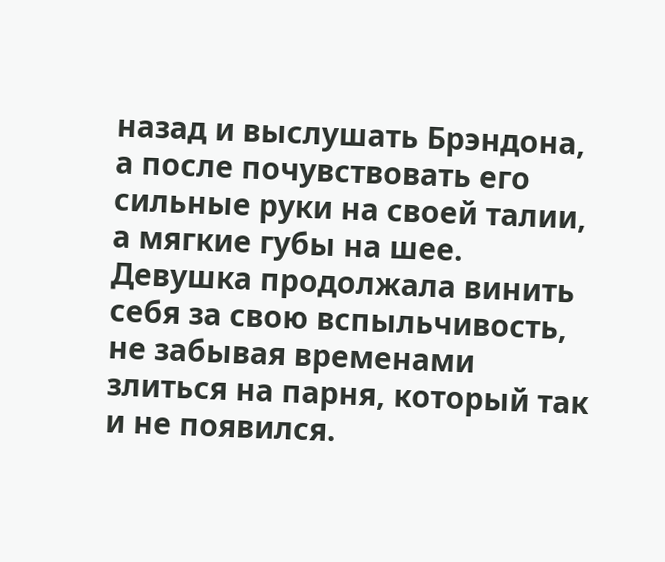назад и выслушать Брэндона, а после почувствовать его сильные руки на своей талии, а мягкие губы на шее. Девушка продолжала винить себя за свою вспыльчивость, не забывая временами злиться на парня, который так и не появился.